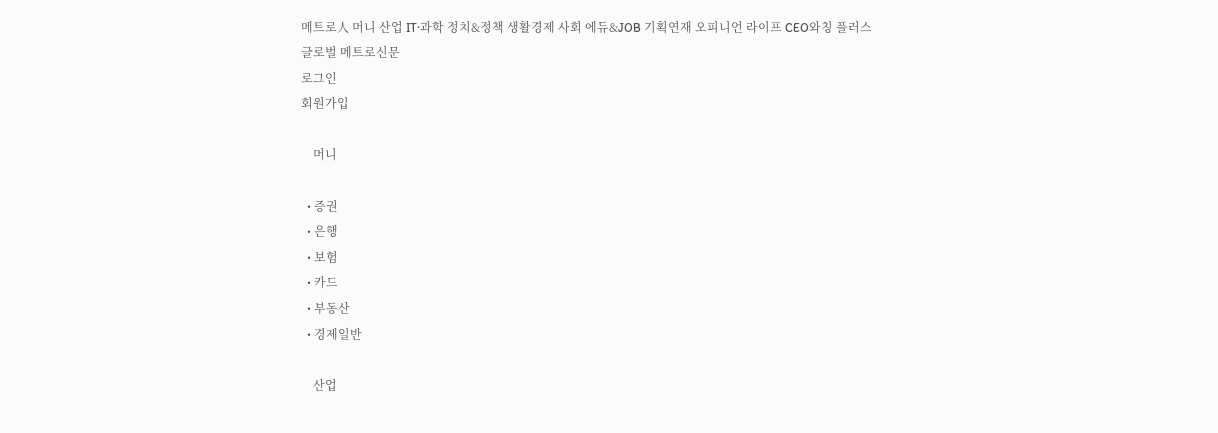메트로人 머니 산업 IT·과학 정치&정책 생활경제 사회 에듀&JOB 기획연재 오피니언 라이프 CEO와칭 플러스
글로벌 메트로신문
로그인
회원가입

    머니

  • 증권
  • 은행
  • 보험
  • 카드
  • 부동산
  • 경제일반

    산업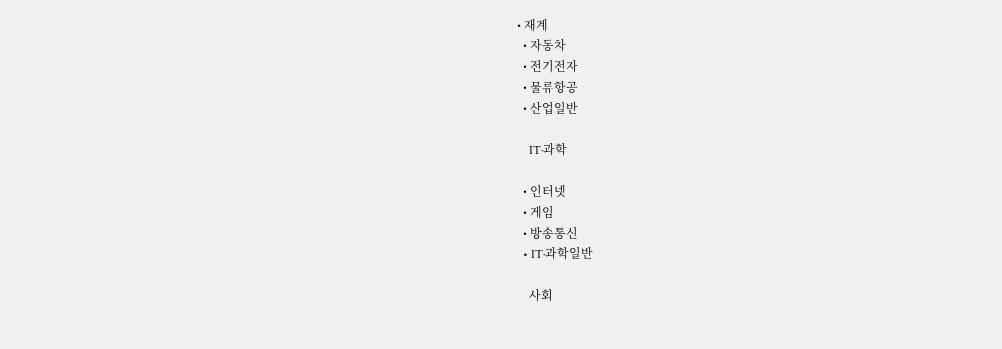• 재계
  • 자동차
  • 전기전자
  • 물류항공
  • 산업일반

    IT·과학

  • 인터넷
  • 게임
  • 방송통신
  • IT·과학일반

    사회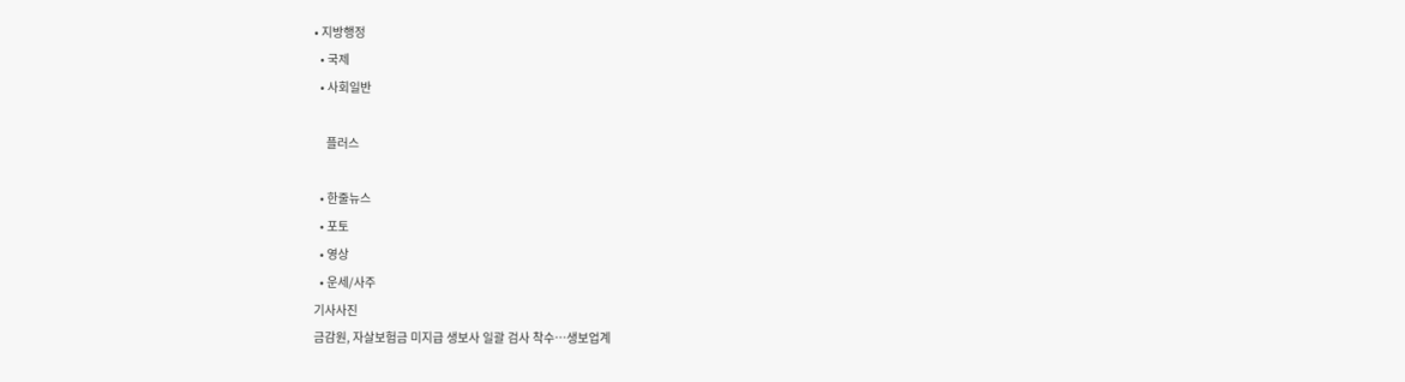• 지방행정
  • 국제
  • 사회일반

    플러스

  • 한줄뉴스
  • 포토
  • 영상
  • 운세/사주
기사사진
금감원, 자살보험금 미지급 생보사 일괄 검사 착수…생보업계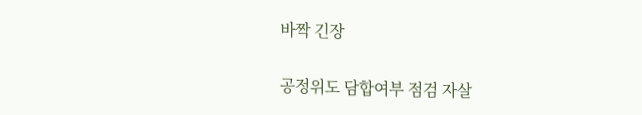바짝 긴장

공정위도 담합여부 점검 자살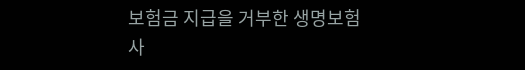보험금 지급을 거부한 생명보험사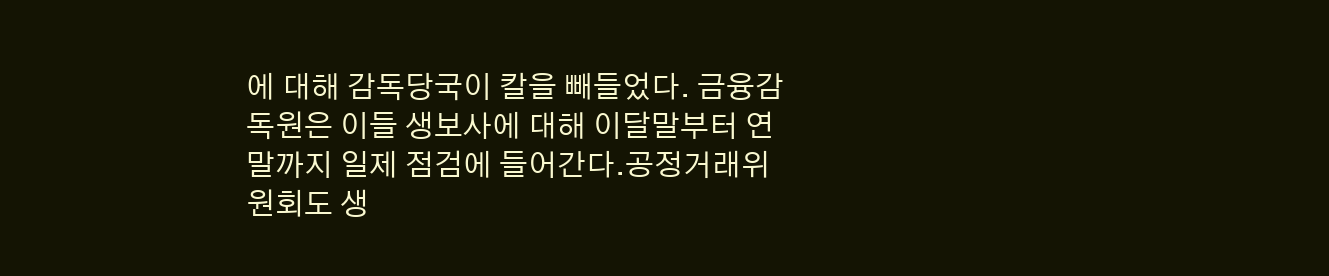에 대해 감독당국이 칼을 빼들었다. 금융감독원은 이들 생보사에 대해 이달말부터 연말까지 일제 점검에 들어간다.공정거래위원회도 생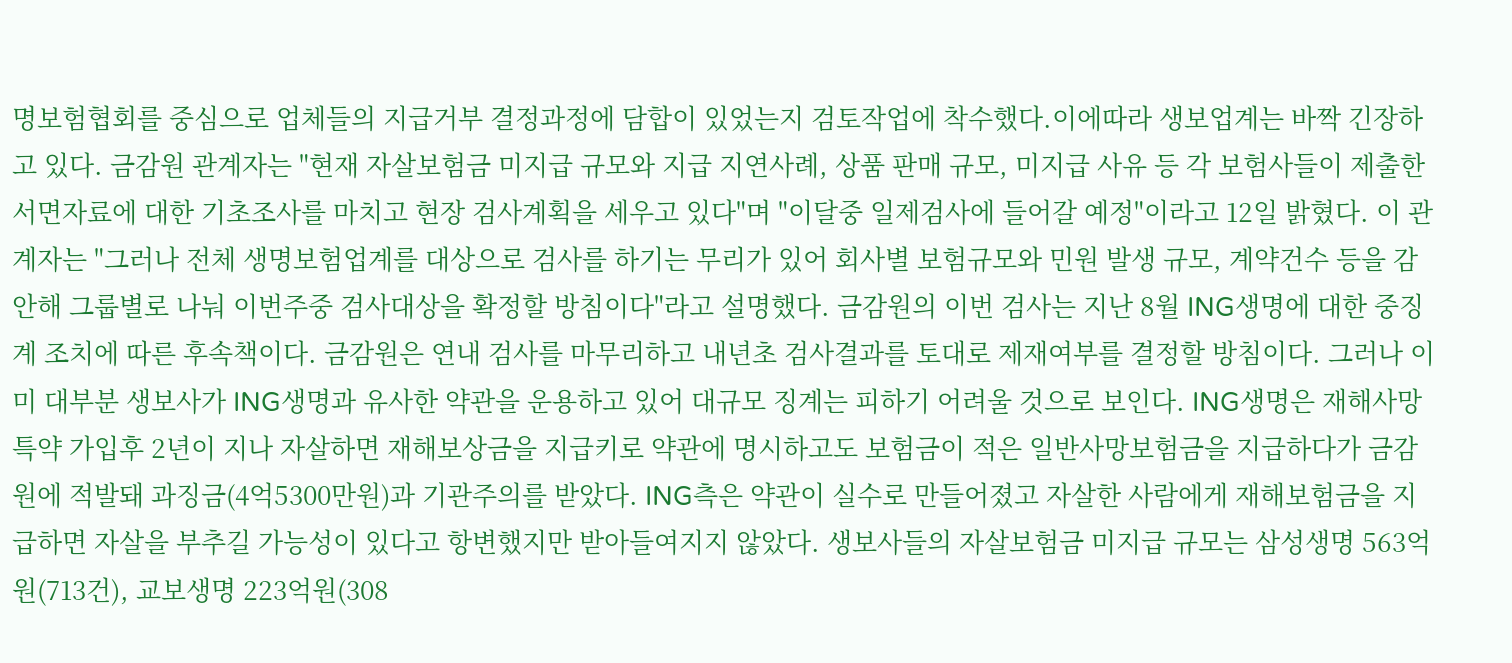명보험협회를 중심으로 업체들의 지급거부 결정과정에 담합이 있었는지 검토작업에 착수했다.이에따라 생보업계는 바짝 긴장하고 있다. 금감원 관계자는 "현재 자살보험금 미지급 규모와 지급 지연사례, 상품 판매 규모, 미지급 사유 등 각 보험사들이 제출한 서면자료에 대한 기초조사를 마치고 현장 검사계획을 세우고 있다"며 "이달중 일제검사에 들어갈 예정"이라고 12일 밝혔다. 이 관계자는 "그러나 전체 생명보험업계를 대상으로 검사를 하기는 무리가 있어 회사별 보험규모와 민원 발생 규모, 계약건수 등을 감안해 그룹별로 나눠 이번주중 검사대상을 확정할 방침이다"라고 설명했다. 금감원의 이번 검사는 지난 8월 ING생명에 대한 중징계 조치에 따른 후속책이다. 금감원은 연내 검사를 마무리하고 내년초 검사결과를 토대로 제재여부를 결정할 방침이다. 그러나 이미 대부분 생보사가 ING생명과 유사한 약관을 운용하고 있어 대규모 징계는 피하기 어려울 것으로 보인다. ING생명은 재해사망특약 가입후 2년이 지나 자살하면 재해보상금을 지급키로 약관에 명시하고도 보험금이 적은 일반사망보험금을 지급하다가 금감원에 적발돼 과징금(4억5300만원)과 기관주의를 받았다. ING측은 약관이 실수로 만들어졌고 자살한 사람에게 재해보험금을 지급하면 자살을 부추길 가능성이 있다고 항변했지만 받아들여지지 않았다. 생보사들의 자살보험금 미지급 규모는 삼성생명 563억원(713건), 교보생명 223억원(308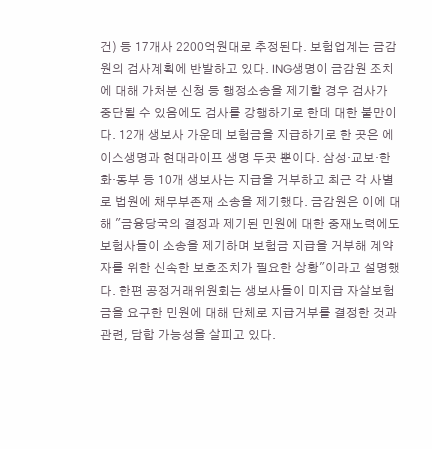건) 등 17개사 2200억원대로 추정된다. 보험업계는 금감원의 검사계획에 반발하고 있다. ING생명이 금감원 조치에 대해 가처분 신청 등 행정소송을 제기할 경우 검사가 중단될 수 있음에도 검사를 강행하기로 한데 대한 불만이다. 12개 생보사 가운데 보험금을 지급하기로 한 곳은 에이스생명과 현대라이프 생명 두곳 뿐이다. 삼성·교보·한화·동부 등 10개 생보사는 지급을 거부하고 최근 각 사별로 법원에 채무부존재 소송을 제기했다. 금감원은 이에 대해 "금융당국의 결정과 제기된 민원에 대한 중재노력에도 보험사들이 소송을 제기하며 보험금 지급을 거부해 계약자를 위한 신속한 보호조치가 필요한 상황"이라고 설명했다. 한편 공정거래위원회는 생보사들이 미지급 자살보험금을 요구한 민원에 대해 단체로 지급거부를 결정한 것과 관련, 담합 가능성을 살피고 있다.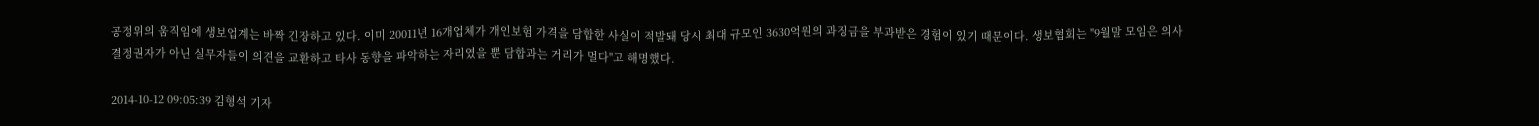공정위의 움직임에 생보업계는 바짝 긴장하고 있다. 이미 20011년 16개업체가 개인보험 가격을 담합한 사실이 적발돼 당시 최대 규모인 3630억원의 과징금을 부과받은 경험이 있기 때문이다. 생보협회는 "9월말 모임은 의사결정권자가 아닌 실무자들이 의견을 교환하고 타사 동향을 파악하는 자리였을 뿐 담합과는 거리가 멀다"고 해명했다.

2014-10-12 09:05:39 김형석 기자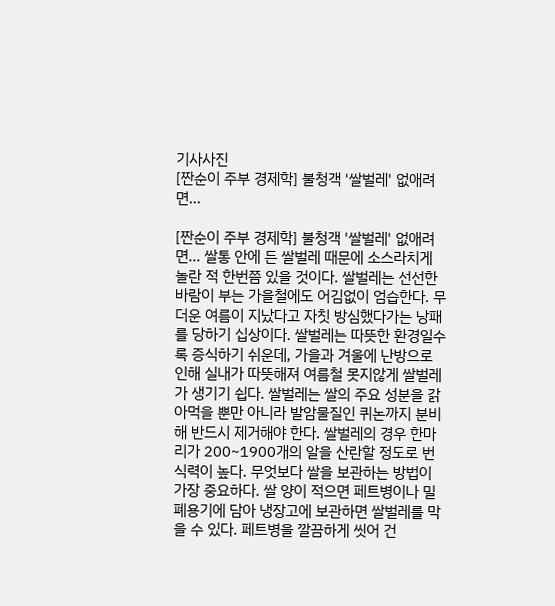기사사진
[짠순이 주부 경제학] 불청객 '쌀벌레' 없애려면…

[짠순이 주부 경제학] 불청객 '쌀벌레' 없애려면… 쌀통 안에 든 쌀벌레 때문에 소스라치게 놀란 적 한번쯤 있을 것이다. 쌀벌레는 선선한 바람이 부는 가을철에도 어김없이 엄습한다. 무더운 여름이 지났다고 자칫 방심했다가는 낭패를 당하기 십상이다. 쌀벌레는 따뜻한 환경일수록 증식하기 쉬운데, 가을과 겨울에 난방으로 인해 실내가 따뜻해져 여름철 못지않게 쌀벌레가 생기기 쉽다. 쌀벌레는 쌀의 주요 성분을 갉아먹을 뿐만 아니라 발암물질인 퀴논까지 분비해 반드시 제거해야 한다. 쌀벌레의 경우 한마리가 200~1900개의 알을 산란할 정도로 번식력이 높다. 무엇보다 쌀을 보관하는 방법이 가장 중요하다. 쌀 양이 적으면 페트병이나 밀폐용기에 담아 냉장고에 보관하면 쌀벌레를 막을 수 있다. 페트병을 깔끔하게 씻어 건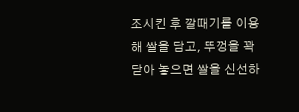조시킨 후 깔때기를 이용해 쌀을 담고, 뚜껑을 꽉 닫아 놓으면 쌀을 신선하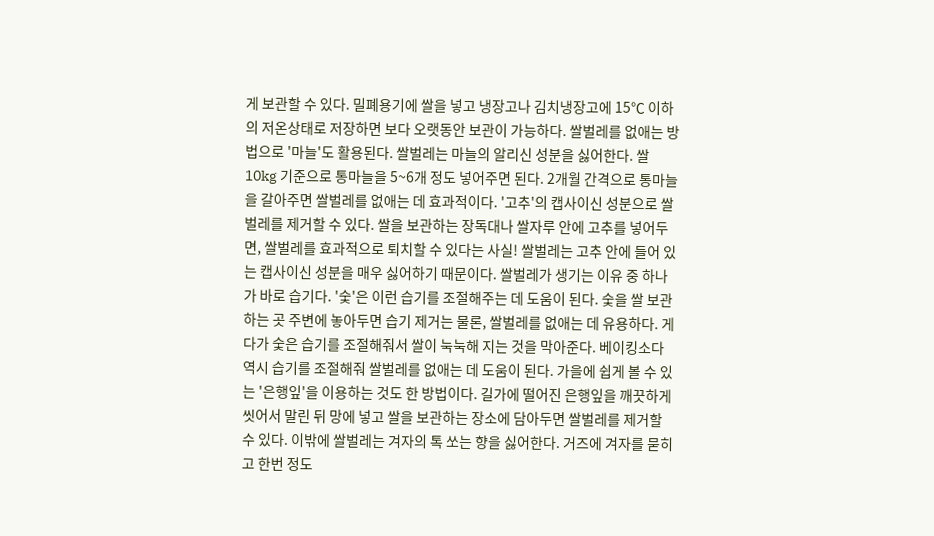게 보관할 수 있다. 밀폐용기에 쌀을 넣고 냉장고나 김치냉장고에 15℃ 이하의 저온상태로 저장하면 보다 오랫동안 보관이 가능하다. 쌀벌레를 없애는 방법으로 '마늘'도 활용된다. 쌀벌레는 마늘의 알리신 성분을 싫어한다. 쌀 10kg 기준으로 통마늘을 5~6개 정도 넣어주면 된다. 2개월 간격으로 통마늘을 갈아주면 쌀벌레를 없애는 데 효과적이다. '고추'의 캡사이신 성분으로 쌀벌레를 제거할 수 있다. 쌀을 보관하는 장독대나 쌀자루 안에 고추를 넣어두면, 쌀벌레를 효과적으로 퇴치할 수 있다는 사실! 쌀벌레는 고추 안에 들어 있는 캡사이신 성분을 매우 싫어하기 때문이다. 쌀벌레가 생기는 이유 중 하나가 바로 습기다. '숯'은 이런 습기를 조절해주는 데 도움이 된다. 숯을 쌀 보관하는 곳 주변에 놓아두면 습기 제거는 물론, 쌀벌레를 없애는 데 유용하다. 게다가 숯은 습기를 조절해줘서 쌀이 눅눅해 지는 것을 막아준다. 베이킹소다 역시 습기를 조절해줘 쌀벌레를 없애는 데 도움이 된다. 가을에 쉽게 볼 수 있는 '은행잎'을 이용하는 것도 한 방법이다. 길가에 떨어진 은행잎을 깨끗하게 씻어서 말린 뒤 망에 넣고 쌀을 보관하는 장소에 담아두면 쌀벌레를 제거할 수 있다. 이밖에 쌀벌레는 겨자의 톡 쏘는 향을 싫어한다. 거즈에 겨자를 묻히고 한번 정도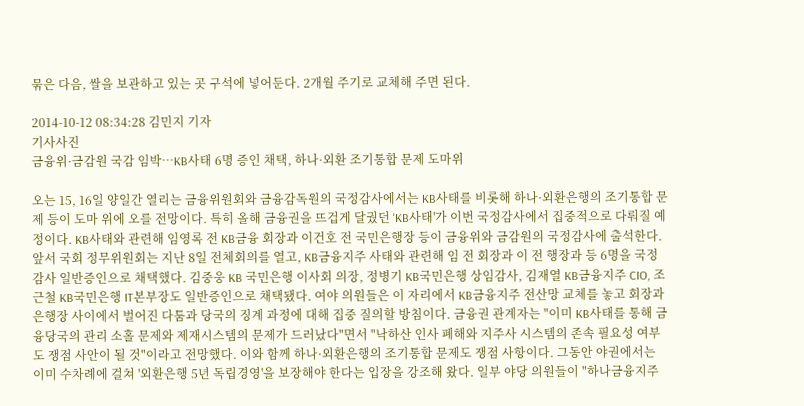묶은 다음, 쌀을 보관하고 있는 곳 구석에 넣어둔다. 2개월 주기로 교체해 주면 된다.

2014-10-12 08:34:28 김민지 기자
기사사진
금융위·금감원 국감 임박…KB사태 6명 증인 채택, 하나·외환 조기통합 문제 도마위

오는 15, 16일 양일간 열리는 금융위원회와 금융감독원의 국정감사에서는 KB사태를 비롯해 하나·외환은행의 조기통합 문제 등이 도마 위에 오를 전망이다. 특히 올해 금융권을 뜨겁게 달궜던 'KB사태'가 이번 국정감사에서 집중적으로 다뤄질 예정이다. KB사태와 관련해 임영록 전 KB금융 회장과 이건호 전 국민은행장 등이 금융위와 금감원의 국정감사에 출석한다. 앞서 국회 정무위원회는 지난 8일 전체회의를 열고, KB금융지주 사태와 관련해 임 전 회장과 이 전 행장과 등 6명을 국정감사 일반증인으로 채택했다. 김중웅 KB 국민은행 이사회 의장, 정병기 KB국민은행 상임감사, 김재열 KB금융지주 CIO, 조근철 KB국민은행 IT본부장도 일반증인으로 채택됐다. 여야 의원들은 이 자리에서 KB금융지주 전산망 교체를 놓고 회장과 은행장 사이에서 벌어진 다툼과 당국의 징계 과정에 대해 집중 질의할 방침이다. 금융권 관계자는 "이미 KB사태를 통해 금융당국의 관리 소홀 문제와 제재시스템의 문제가 드러났다"면서 "낙하산 인사 폐해와 지주사 시스템의 존속 필요성 여부도 쟁점 사안이 될 것"이라고 전망했다. 이와 함께 하나·외환은행의 조기통합 문제도 쟁점 사항이다. 그동안 야권에서는 이미 수차례에 걸쳐 '외환은행 5년 독립경영'을 보장해야 한다는 입장을 강조해 왔다. 일부 야당 의원들이 "하나금융지주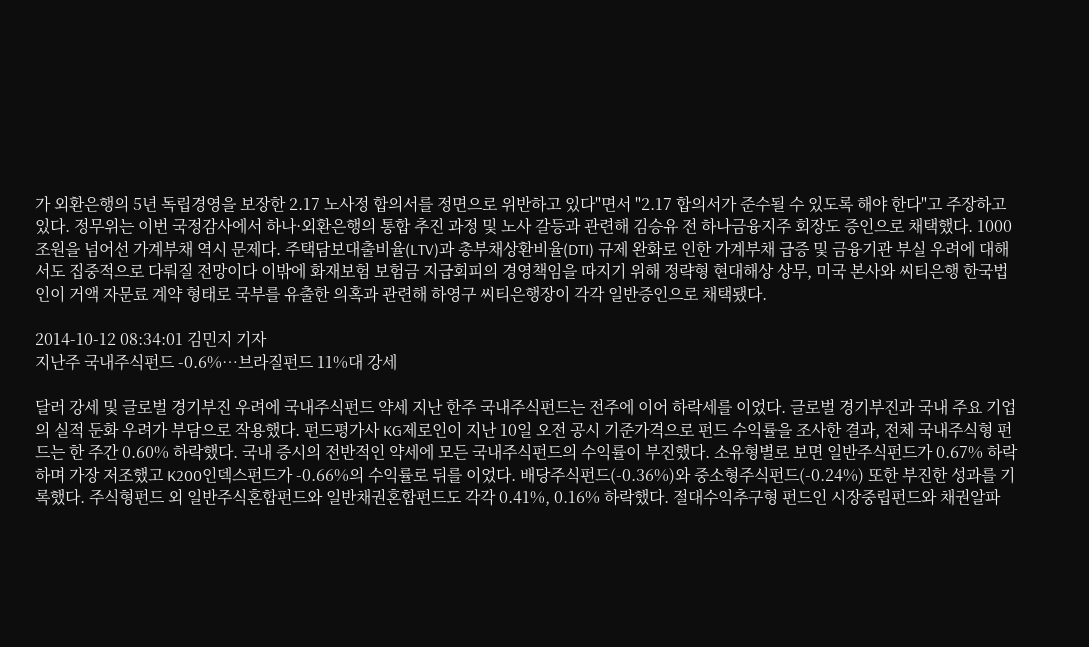가 외환은행의 5년 독립경영을 보장한 2.17 노사정 합의서를 정면으로 위반하고 있다"면서 "2.17 합의서가 준수될 수 있도록 해야 한다"고 주장하고 있다. 정무위는 이번 국정감사에서 하나·외환은행의 통합 추진 과정 및 노사 갈등과 관련해 김승유 전 하나금융지주 회장도 증인으로 채택했다. 1000조원을 넘어선 가계부채 역시 문제다. 주택담보대출비율(LTV)과 총부채상환비율(DTI) 규제 완화로 인한 가계부채 급증 및 금융기관 부실 우려에 대해서도 집중적으로 다뤄질 전망이다 이밖에 화재보험 보험금 지급회피의 경영책임을 따지기 위해 정략형 현대해상 상무, 미국 본사와 씨티은행 한국법인이 거액 자문료 계약 형태로 국부를 유출한 의혹과 관련해 하영구 씨티은행장이 각각 일반증인으로 채택됐다.

2014-10-12 08:34:01 김민지 기자
지난주 국내주식펀드 -0.6%…브라질펀드 11%대 강세

달러 강세 및 글로벌 경기부진 우려에 국내주식펀드 약세 지난 한주 국내주식펀드는 전주에 이어 하락세를 이었다. 글로벌 경기부진과 국내 주요 기업의 실적 둔화 우려가 부담으로 작용했다. 펀드평가사 KG제로인이 지난 10일 오전 공시 기준가격으로 펀드 수익률을 조사한 결과, 전체 국내주식형 펀드는 한 주간 0.60% 하락했다. 국내 증시의 전반적인 약세에 모든 국내주식펀드의 수익률이 부진했다. 소유형별로 보면 일반주식펀드가 0.67% 하락하며 가장 저조했고 K200인덱스펀드가 -0.66%의 수익률로 뒤를 이었다. 배당주식펀드(-0.36%)와 중소형주식펀드(-0.24%) 또한 부진한 성과를 기록했다. 주식형펀드 외 일반주식혼합펀드와 일반채권혼합펀드도 각각 0.41%, 0.16% 하락했다. 절대수익추구형 펀드인 시장중립펀드와 채권알파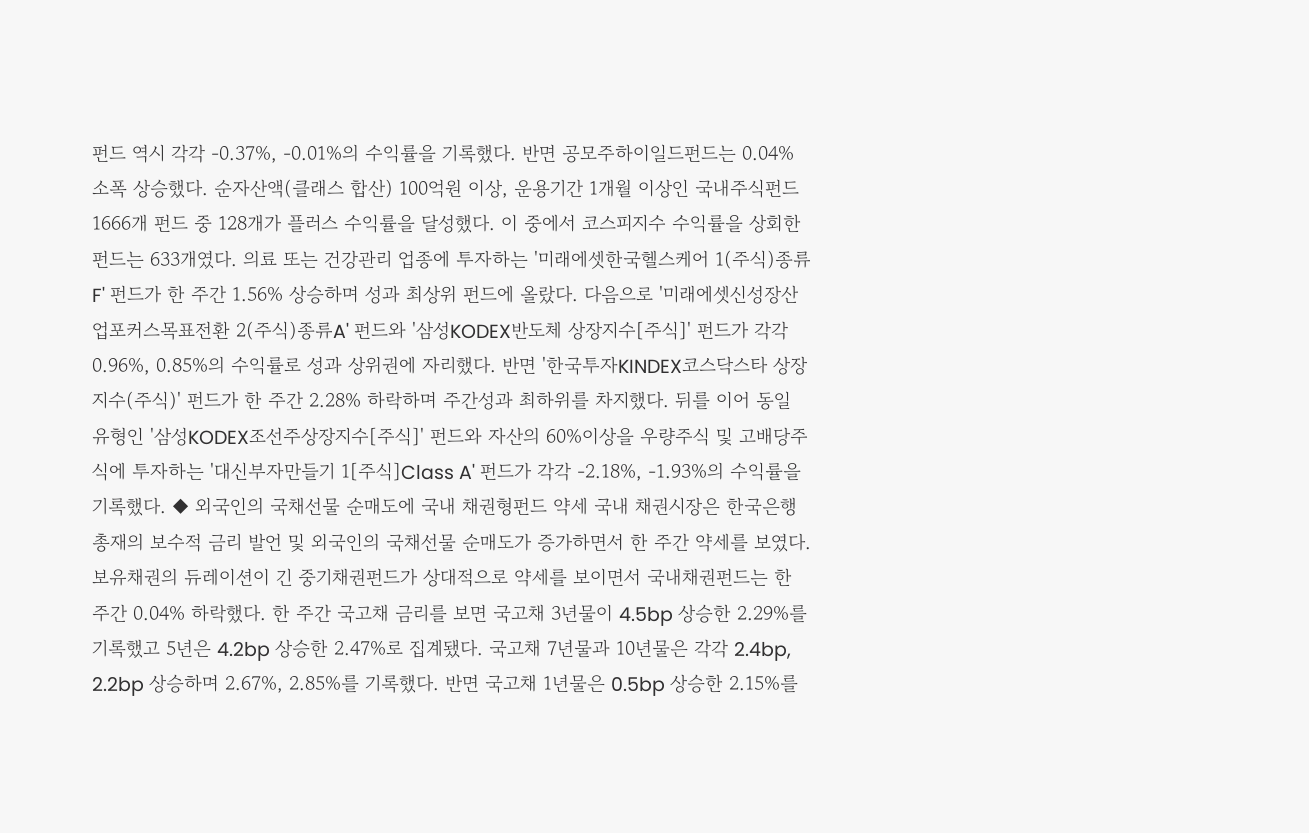펀드 역시 각각 -0.37%, -0.01%의 수익률을 기록했다. 반면 공모주하이일드펀드는 0.04% 소폭 상승했다. 순자산액(클래스 합산) 100억원 이상, 운용기간 1개월 이상인 국내주식펀드 1666개 펀드 중 128개가 플러스 수익률을 달성했다. 이 중에서 코스피지수 수익률을 상회한 펀드는 633개였다. 의료 또는 건강관리 업종에 투자하는 '미래에셋한국헬스케어 1(주식)종류F' 펀드가 한 주간 1.56% 상승하며 성과 최상위 펀드에 올랐다. 다음으로 '미래에셋신성장산업포커스목표전환 2(주식)종류A' 펀드와 '삼성KODEX반도체 상장지수[주식]' 펀드가 각각 0.96%, 0.85%의 수익률로 성과 상위권에 자리했다. 반면 '한국투자KINDEX코스닥스타 상장지수(주식)' 펀드가 한 주간 2.28% 하락하며 주간성과 최하위를 차지했다. 뒤를 이어 동일 유형인 '삼성KODEX조선주상장지수[주식]' 펀드와 자산의 60%이상을 우량주식 및 고배당주식에 투자하는 '대신부자만들기 1[주식]Class A' 펀드가 각각 -2.18%, -1.93%의 수익률을 기록했다. ◆ 외국인의 국채선물 순매도에 국내 채권형펀드 약세 국내 채권시장은 한국은행 총재의 보수적 금리 발언 및 외국인의 국채선물 순매도가 증가하면서 한 주간 약세를 보였다. 보유채권의 듀레이션이 긴 중기채권펀드가 상대적으로 약세를 보이면서 국내채권펀드는 한 주간 0.04% 하락했다. 한 주간 국고채 금리를 보면 국고채 3년물이 4.5bp 상승한 2.29%를 기록했고 5년은 4.2bp 상승한 2.47%로 집계됐다. 국고채 7년물과 10년물은 각각 2.4bp, 2.2bp 상승하며 2.67%, 2.85%를 기록했다. 반면 국고채 1년물은 0.5bp 상승한 2.15%를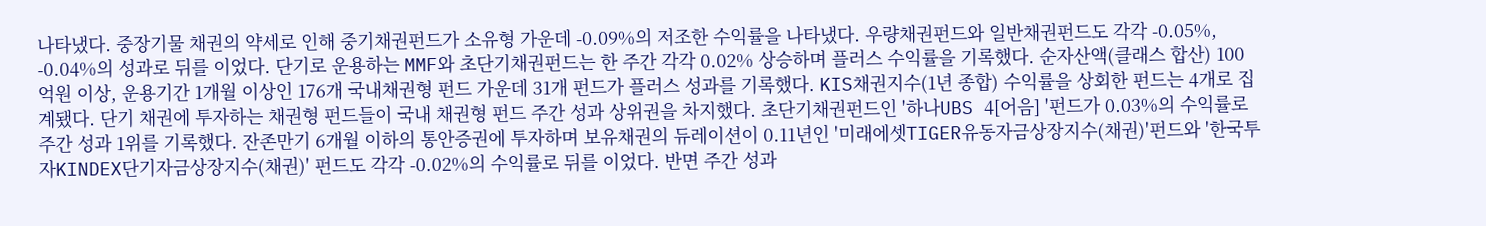나타냈다. 중장기물 채권의 약세로 인해 중기채권펀드가 소유형 가운데 -0.09%의 저조한 수익률을 나타냈다. 우량채권펀드와 일반채권펀드도 각각 -0.05%, -0.04%의 성과로 뒤를 이었다. 단기로 운용하는 MMF와 초단기채권펀드는 한 주간 각각 0.02% 상승하며 플러스 수익률을 기록했다. 순자산액(클래스 합산) 100억원 이상, 운용기간 1개월 이상인 176개 국내채권형 펀드 가운데 31개 펀드가 플러스 성과를 기록했다. KIS채권지수(1년 종합) 수익률을 상회한 펀드는 4개로 집계됐다. 단기 채권에 투자하는 채권형 펀드들이 국내 채권형 펀드 주간 성과 상위권을 차지했다. 초단기채권펀드인 '하나UBS 4[어음] '펀드가 0.03%의 수익률로 주간 성과 1위를 기록했다. 잔존만기 6개월 이하의 통안증권에 투자하며 보유채권의 듀레이션이 0.11년인 '미래에셋TIGER유동자금상장지수(채권)'펀드와 '한국투자KINDEX단기자금상장지수(채권)' 펀드도 각각 -0.02%의 수익률로 뒤를 이었다. 반면 주간 성과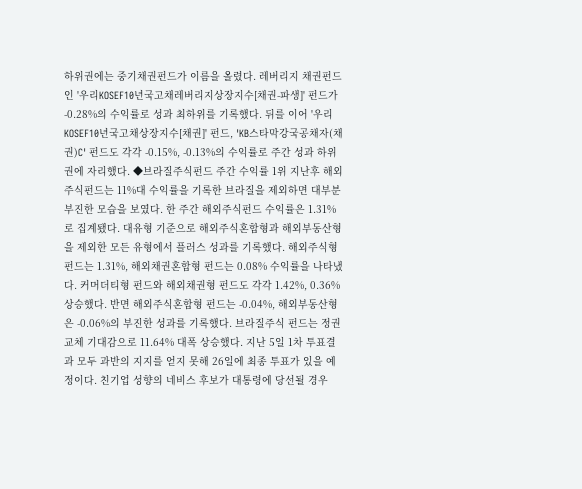하위권에는 중기채권펀드가 이름을 올렸다. 레버리지 채권펀드인 '우리KOSEF10년국고채레버리지상장지수[채권-파생]' 펀드가 -0.28%의 수익률로 성과 최하위를 기록했다. 뒤를 이어 '우리KOSEF10년국고채상장지수[채권]' 펀드, 'KB스타막강국공채자(채권)C' 펀드도 각각 -0.15%, -0.13%의 수익률로 주간 성과 하위권에 자리했다. ◆브라질주식펀드 주간 수익률 1위 지난후 해외주식펀드는 11%대 수익률을 기록한 브라질을 제외하면 대부분 부진한 모습을 보였다. 한 주간 해외주식펀드 수익률은 1.31%로 집계됐다. 대유형 기준으로 해외주식혼합형과 해외부동산형을 제외한 모든 유형에서 플러스 성과를 기록했다. 해외주식형 펀드는 1.31%, 해외채권혼합형 펀드는 0.08% 수익률을 나타냈다. 커머더티형 펀드와 해외채권형 펀드도 각각 1.42%, 0.36% 상승했다. 반면 해외주식혼합형 펀드는 -0.04%, 해외부동산형은 -0.06%의 부진한 성과를 기록했다. 브라질주식 펀드는 정권교체 기대감으로 11.64% 대폭 상승했다. 지난 5일 1차 투표결과 모두 과반의 지지를 얻지 못해 26일에 최종 투표가 있을 예정이다. 친기업 성향의 네비스 후보가 대통령에 당선될 경우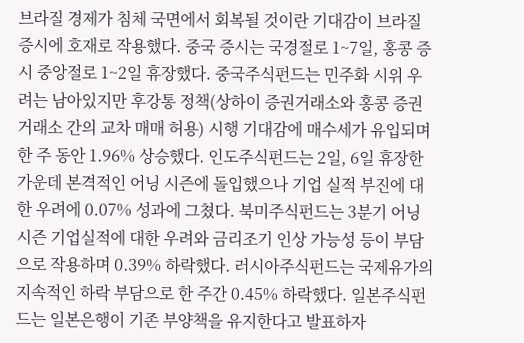브라질 경제가 침체 국면에서 회복될 것이란 기대감이 브라질 증시에 호재로 작용했다. 중국 증시는 국경절로 1~7일, 홍콩 증시 중앙절로 1~2일 휴장했다. 중국주식펀드는 민주화 시위 우려는 남아있지만 후강통 정책(상하이 증권거래소와 홍콩 증권거래소 간의 교차 매매 허용) 시행 기대감에 매수세가 유입되며 한 주 동안 1.96% 상승했다. 인도주식펀드는 2일, 6일 휴장한 가운데 본격적인 어닝 시즌에 돌입했으나 기업 실적 부진에 대한 우려에 0.07% 성과에 그쳤다. 북미주식펀드는 3분기 어닝시즌 기업실적에 대한 우려와 금리조기 인상 가능성 등이 부담으로 작용하며 0.39% 하락했다. 러시아주식펀드는 국제유가의 지속적인 하락 부담으로 한 주간 0.45% 하락했다. 일본주식펀드는 일본은행이 기존 부양책을 유지한다고 발표하자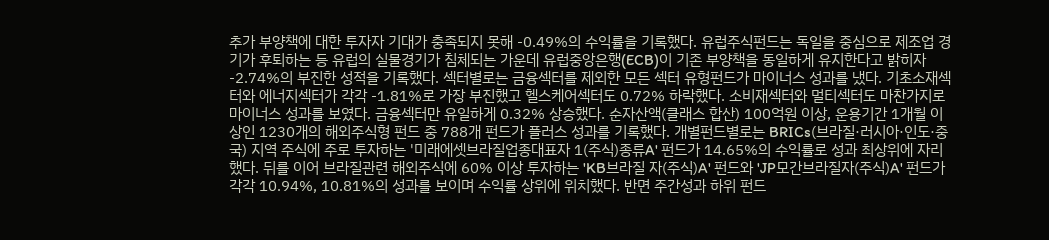추가 부양책에 대한 투자자 기대가 충족되지 못해 -0.49%의 수익률을 기록했다. 유럽주식펀드는 독일을 중심으로 제조업 경기가 후퇴하는 등 유럽의 실물경기가 침체되는 가운데 유럽중앙은행(ECB)이 기존 부양책을 동일하게 유지한다고 밝히자 -2.74%의 부진한 성적을 기록했다. 섹터별로는 금융섹터를 제외한 모든 섹터 유형펀드가 마이너스 성과를 냈다. 기초소재섹터와 에너지섹터가 각각 -1.81%로 가장 부진했고 헬스케어섹터도 0.72% 하락했다. 소비재섹터와 멀티섹터도 마찬가지로 마이너스 성과를 보였다. 금융섹터만 유일하게 0.32% 상승했다. 순자산액(클래스 합산) 100억원 이상, 운용기간 1개월 이상인 1230개의 해외주식형 펀드 중 788개 펀드가 플러스 성과를 기록했다. 개별펀드별로는 BRICs(브라질·러시아·인도·중국) 지역 주식에 주로 투자하는 '미래에셋브라질업종대표자 1(주식)종류A' 펀드가 14.65%의 수익률로 성과 최상위에 자리했다. 뒤를 이어 브라질관련 해외주식에 60% 이상 투자하는 'KB브라질 자(주식)A' 펀드와 'JP모간브라질자(주식)A' 펀드가 각각 10.94%, 10.81%의 성과를 보이며 수익률 상위에 위치했다. 반면 주간성과 하위 펀드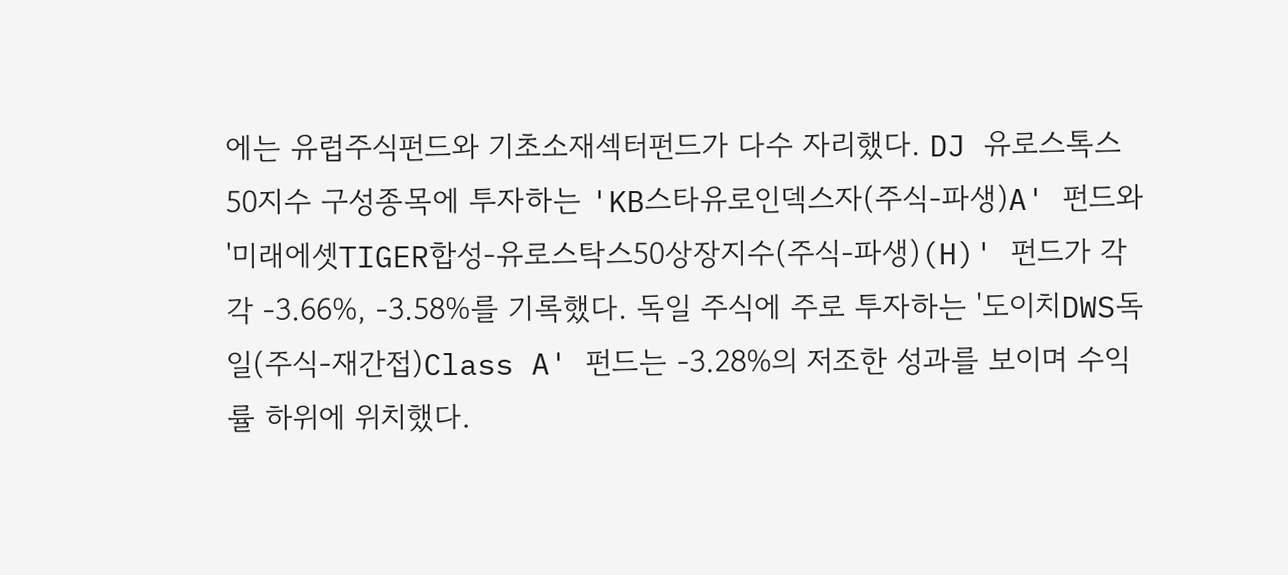에는 유럽주식펀드와 기초소재섹터펀드가 다수 자리했다. DJ 유로스톡스50지수 구성종목에 투자하는 'KB스타유로인덱스자(주식-파생)A' 펀드와 '미래에셋TIGER합성-유로스탁스50상장지수(주식-파생)(H)' 펀드가 각각 -3.66%, -3.58%를 기록했다. 독일 주식에 주로 투자하는 '도이치DWS독일(주식-재간접)Class A' 펀드는 -3.28%의 저조한 성과를 보이며 수익률 하위에 위치했다.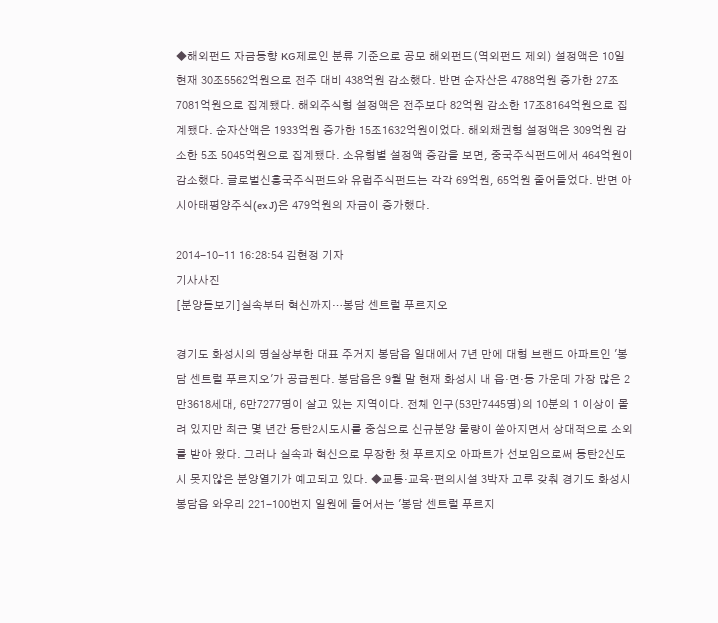◆해외펀드 자금동향 KG제로인 분류 기준으로 공모 해외펀드(역외펀드 제외) 설정액은 10일 현재 30조5562억원으로 전주 대비 438억원 감소했다. 반면 순자산은 4788억원 증가한 27조 7081억원으로 집계됐다. 해외주식형 설정액은 전주보다 82억원 감소한 17조8164억원으로 집계됐다. 순자산액은 1933억원 증가한 15조1632억원이었다. 해외채권형 설정액은 309억원 감소한 5조 5045억원으로 집계됐다. 소유형별 설정액 증감을 보면, 중국주식펀드에서 464억원이 감소했다. 글로벌신흥국주식펀드와 유럽주식펀드는 각각 69억원, 65억원 줄어들었다. 반면 아시아태평양주식(ex J)은 479억원의 자금이 증가했다.

2014-10-11 16:28:54 김현정 기자
기사사진
[분양돋보기]실속부터 혁신까지…봉담 센트럴 푸르지오

경기도 화성시의 명실상부한 대표 주거지 봉담읍 일대에서 7년 만에 대형 브랜드 아파트인 '봉담 센트럴 푸르지오'가 공급된다. 봉담읍은 9월 말 현재 화성시 내 읍·면·동 가운데 가장 많은 2만3618세대, 6만7277명이 살고 있는 지역이다. 전체 인구(53만7445명)의 10분의 1 이상이 몰려 있지만 최근 몇 년간 동탄2시도시를 중심으로 신규분양 물량이 쏟아지면서 상대적으로 소외를 받아 왔다. 그러나 실속과 혁신으로 무장한 첫 푸르지오 아파트가 선보임으로써 동탄2신도시 못지않은 분양열기가 예고되고 있다. ◆교통·교육·편의시설 3박자 고루 갖춰 경기도 화성시 봉담읍 와우리 221-100번지 일원에 들어서는 '봉담 센트럴 푸르지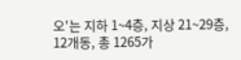오'는 지하 1~4층, 지상 21~29층, 12개동, 총 1265가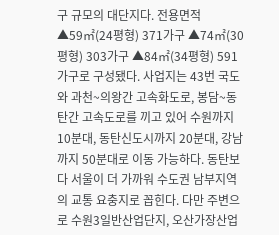구 규모의 대단지다. 전용면적 ▲59㎡(24평형) 371가구 ▲74㎡(30평형) 303가구 ▲84㎡(34평형) 591가구로 구성됐다. 사업지는 43번 국도와 과천~의왕간 고속화도로, 봉담~동탄간 고속도로를 끼고 있어 수원까지 10분대, 동탄신도시까지 20분대, 강남까지 50분대로 이동 가능하다. 동탄보다 서울이 더 가까워 수도권 남부지역의 교통 요충지로 꼽힌다. 다만 주변으로 수원3일반산업단지, 오산가장산업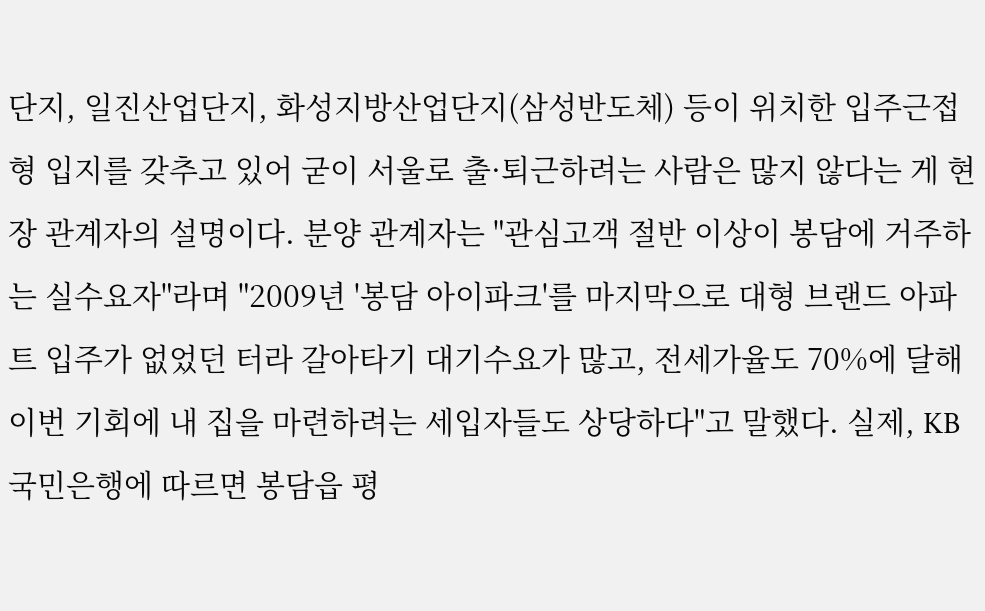단지, 일진산업단지, 화성지방산업단지(삼성반도체) 등이 위치한 입주근접형 입지를 갖추고 있어 굳이 서울로 출·퇴근하려는 사람은 많지 않다는 게 현장 관계자의 설명이다. 분양 관계자는 "관심고객 절반 이상이 봉담에 거주하는 실수요자"라며 "2009년 '봉담 아이파크'를 마지막으로 대형 브랜드 아파트 입주가 없었던 터라 갈아타기 대기수요가 많고, 전세가율도 70%에 달해 이번 기회에 내 집을 마련하려는 세입자들도 상당하다"고 말했다. 실제, KB국민은행에 따르면 봉담읍 평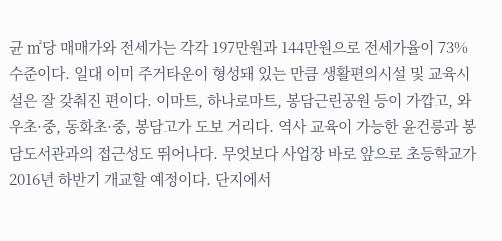균 ㎡당 매매가와 전세가는 각각 197만원과 144만원으로 전세가율이 73% 수준이다. 일대 이미 주거타운이 형성돼 있는 만큼 생활편의시설 및 교육시설은 잘 갖춰진 편이다. 이마트, 하나로마트, 봉담근린공원 등이 가깝고, 와우초·중, 동화초·중, 봉담고가 도보 거리다. 역사 교육이 가능한 윤건릉과 봉담도서관과의 접근성도 뛰어나다. 무엇보다 사업장 바로 앞으로 초등학교가 2016년 하반기 개교할 예정이다. 단지에서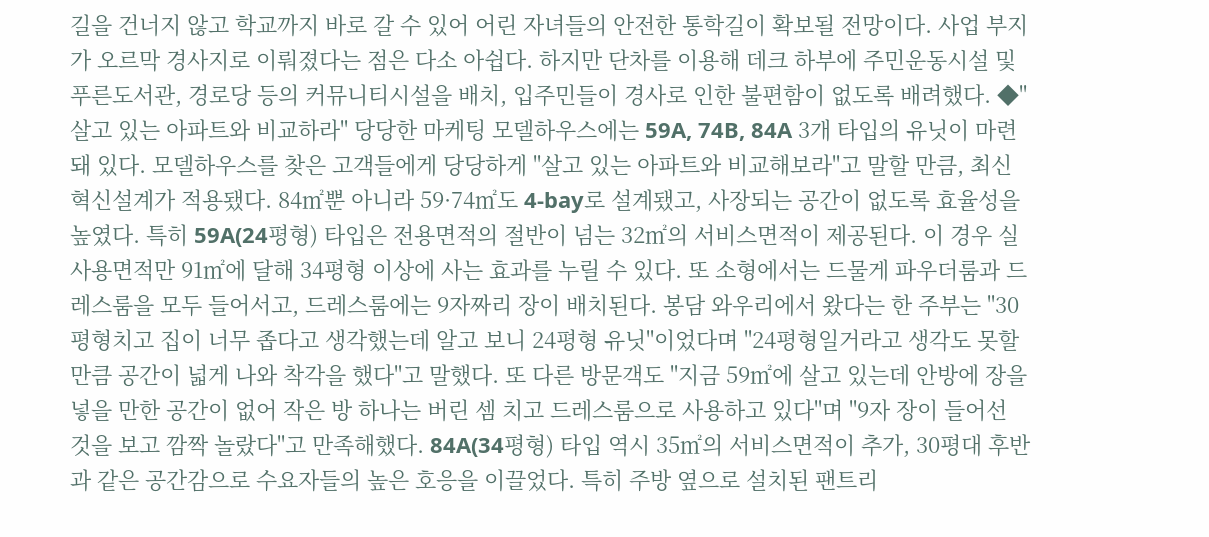길을 건너지 않고 학교까지 바로 갈 수 있어 어린 자녀들의 안전한 통학길이 확보될 전망이다. 사업 부지가 오르막 경사지로 이뤄졌다는 점은 다소 아쉽다. 하지만 단차를 이용해 데크 하부에 주민운동시설 및 푸른도서관, 경로당 등의 커뮤니티시설을 배치, 입주민들이 경사로 인한 불편함이 없도록 배려했다. ◆"살고 있는 아파트와 비교하라" 당당한 마케팅 모델하우스에는 59A, 74B, 84A 3개 타입의 유닛이 마련돼 있다. 모델하우스를 찾은 고객들에게 당당하게 "살고 있는 아파트와 비교해보라"고 말할 만큼, 최신 혁신설계가 적용됐다. 84㎡뿐 아니라 59·74㎡도 4-bay로 설계됐고, 사장되는 공간이 없도록 효율성을 높였다. 특히 59A(24평형) 타입은 전용면적의 절반이 넘는 32㎡의 서비스면적이 제공된다. 이 경우 실사용면적만 91㎡에 달해 34평형 이상에 사는 효과를 누릴 수 있다. 또 소형에서는 드물게 파우더룸과 드레스룸을 모두 들어서고, 드레스룸에는 9자짜리 장이 배치된다. 봉담 와우리에서 왔다는 한 주부는 "30평형치고 집이 너무 좁다고 생각했는데 알고 보니 24평형 유닛"이었다며 "24평형일거라고 생각도 못할 만큼 공간이 넓게 나와 착각을 했다"고 말했다. 또 다른 방문객도 "지금 59㎡에 살고 있는데 안방에 장을 넣을 만한 공간이 없어 작은 방 하나는 버린 셈 치고 드레스룸으로 사용하고 있다"며 "9자 장이 들어선 것을 보고 깜짝 놀랐다"고 만족해했다. 84A(34평형) 타입 역시 35㎡의 서비스면적이 추가, 30평대 후반과 같은 공간감으로 수요자들의 높은 호응을 이끌었다. 특히 주방 옆으로 설치된 팬트리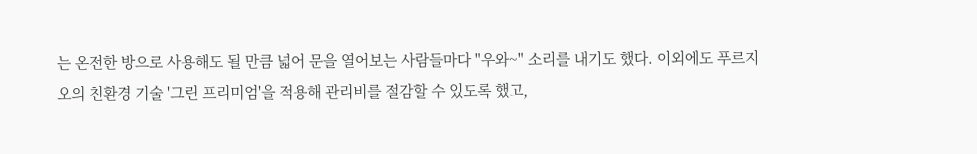는 온전한 방으로 사용해도 될 만큼 넓어 문을 열어보는 사람들마다 "우와~" 소리를 내기도 했다. 이외에도 푸르지오의 친환경 기술 '그린 프리미엄'을 적용해 관리비를 절감할 수 있도록 했고,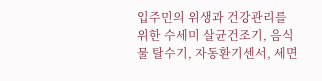입주민의 위생과 건강관리를 위한 수세미 살균건조기, 음식물 탈수기, 자동환기센서, 세면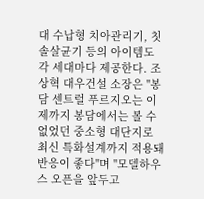대 수납형 치아관리기, 칫솔살균기 등의 아이템도 각 세대마다 제공한다. 조상혁 대우건설 소장은 "봉담 센트럴 푸르지오는 이제까지 봉담에서는 볼 수 없었던 중소형 대단지로 최신 특화설계까지 적용돼 반응이 좋다"며 "모델하우스 오픈을 앞두고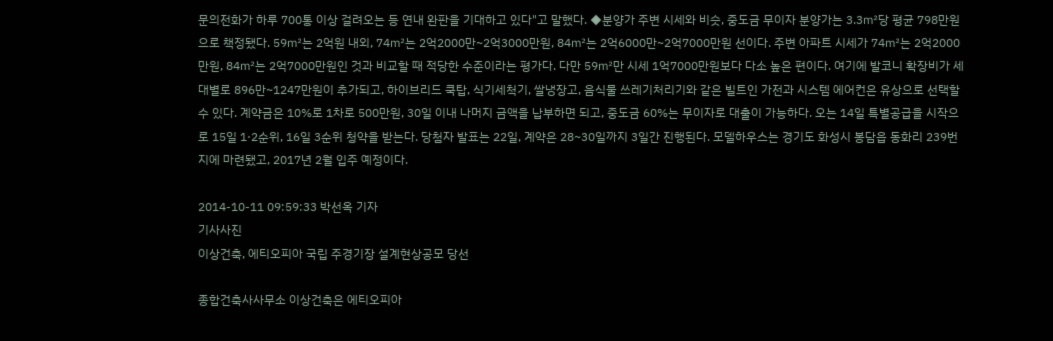문의전화가 하루 700통 이상 걸려오는 등 연내 완판을 기대하고 있다"고 말했다. ◆분양가 주변 시세와 비슷, 중도금 무이자 분양가는 3.3㎡당 평균 798만원으로 책정됐다. 59㎡는 2억원 내외, 74㎡는 2억2000만~2억3000만원, 84㎡는 2억6000만~2억7000만원 선이다. 주변 아파트 시세가 74㎡는 2억2000만원, 84㎡는 2억7000만원인 것과 비교할 때 적당한 수준이라는 평가다. 다만 59㎡만 시세 1억7000만원보다 다소 높은 편이다. 여기에 발코니 확장비가 세대별로 896만~1247만원이 추가되고, 하이브리드 쿡탑, 식기세척기, 쌀냉장고, 음식물 쓰레기처리기와 같은 빌트인 가전과 시스템 에어컨은 유상으로 선택할 수 있다. 계약금은 10%로 1차로 500만원, 30일 이내 나머지 금액을 납부하면 되고, 중도금 60%는 무이자로 대출이 가능하다. 오는 14일 특별공급을 시작으로 15일 1·2순위, 16일 3순위 청약을 받는다. 당첨자 발표는 22일, 계약은 28~30일까지 3일간 진행된다. 모델하우스는 경기도 화성시 봉담읍 동화리 239번지에 마련됐고, 2017년 2월 입주 예정이다.

2014-10-11 09:59:33 박선옥 기자
기사사진
이상건축, 에티오피아 국립 주경기장 설계현상공모 당선

종합건축사사무소 이상건축은 에티오피아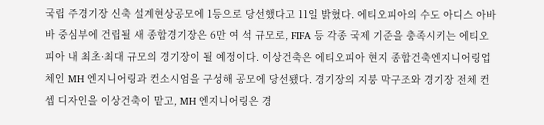국립 주경기장 신축 설계현상공모에 1등으로 당선했다고 11일 밝혔다. 에티오피아의 수도 아디스 아바바 중심부에 건립될 새 종합경기장은 6만 여 석 규모로, FIFA 등 각종 국제 기준을 충족시키는 에티오피아 내 최초·최대 규모의 경기장이 될 예정이다. 이상건축은 에티오피아 현지 종합건축엔지니어링업체인 MH 엔지니어링과 컨소시엄을 구성해 공모에 당선됐다. 경기장의 지붕 막구조와 경기장 전체 컨셉 디자인을 이상건축이 맡고, MH 엔지니어링은 경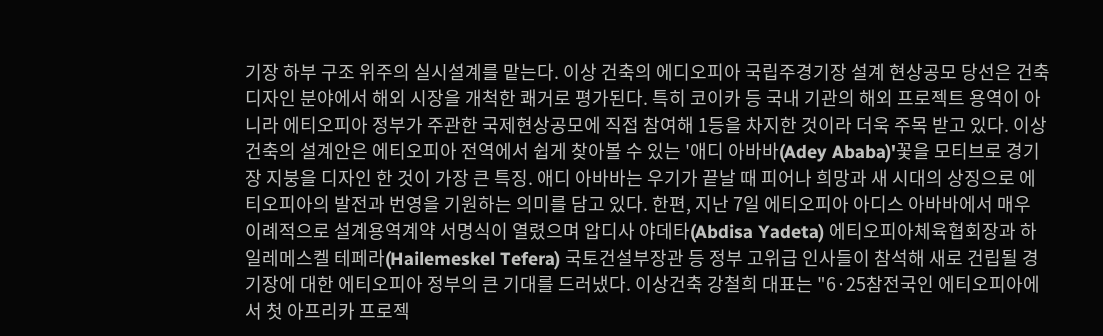기장 하부 구조 위주의 실시설계를 맡는다. 이상 건축의 에디오피아 국립주경기장 설계 현상공모 당선은 건축 디자인 분야에서 해외 시장을 개척한 쾌거로 평가된다. 특히 코이카 등 국내 기관의 해외 프로젝트 용역이 아니라 에티오피아 정부가 주관한 국제현상공모에 직접 참여해 1등을 차지한 것이라 더욱 주목 받고 있다. 이상건축의 설계안은 에티오피아 전역에서 쉽게 찾아볼 수 있는 '애디 아바바(Adey Ababa)'꽃을 모티브로 경기장 지붕을 디자인 한 것이 가장 큰 특징. 애디 아바바는 우기가 끝날 때 피어나 희망과 새 시대의 상징으로 에티오피아의 발전과 번영을 기원하는 의미를 담고 있다. 한편, 지난 7일 에티오피아 아디스 아바바에서 매우 이례적으로 설계용역계약 서명식이 열렸으며 압디사 야데타(Abdisa Yadeta) 에티오피아체육협회장과 하일레메스켈 테페라(Hailemeskel Tefera) 국토건설부장관 등 정부 고위급 인사들이 참석해 새로 건립될 경기장에 대한 에티오피아 정부의 큰 기대를 드러냈다. 이상건축 강철희 대표는 "6·25참전국인 에티오피아에서 첫 아프리카 프로젝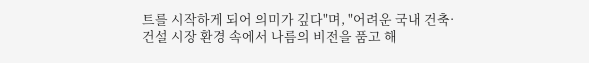트를 시작하게 되어 의미가 깊다"며, "어려운 국내 건축·건설 시장 환경 속에서 나름의 비전을 품고 해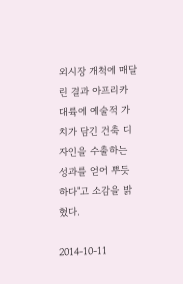외시장 개척에 매달린 결과 아프리카 대륙에 예술적 가치가 담긴 건축 디자인을 수출하는 성과를 얻어 뿌듯하다"고 소감을 밝혔다.

2014-10-11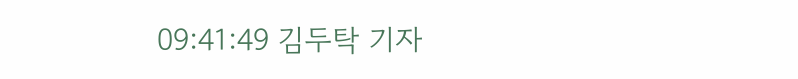09:41:49 김두탁 기자